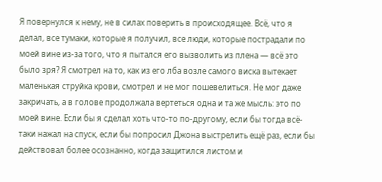Я повернулся к нему, не в силах поверить в происходящее. Всё, что я делал, все тумаки, которые я получил, все люди, которые пострадали по моей вине из-за того, что я пытался его вызволить из плена — всё это было зря? Я смотрел на то, как из его лба возле самого виска вытекает маленькая струйка крови, смотрел и не мог пошевелиться. Не мог даже закричать, а в голове продолжала вертеться одна и та же мысль: это по моей вине. Если бы я сделал хоть что-то по-другому, если бы тогда всё-таки нажал на спуск, если бы попросил Джона выстрелить ещё раз, если бы действовал более осознанно, когда защитился листом и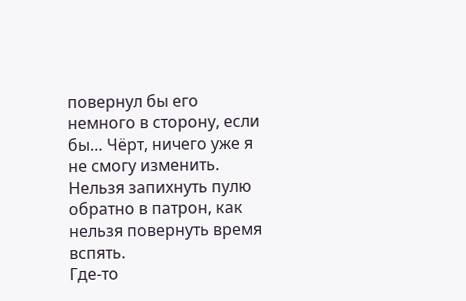повернул бы его немного в сторону, если бы… Чёрт, ничего уже я не смогу изменить. Нельзя запихнуть пулю обратно в патрон, как нельзя повернуть время вспять.
Где-то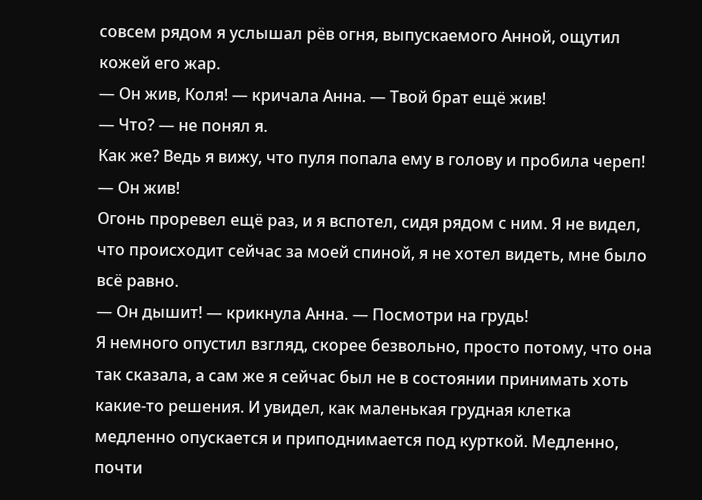совсем рядом я услышал рёв огня, выпускаемого Анной, ощутил кожей его жар.
— Он жив, Коля! — кричала Анна. — Твой брат ещё жив!
— Что? — не понял я.
Как же? Ведь я вижу, что пуля попала ему в голову и пробила череп!
— Он жив!
Огонь проревел ещё раз, и я вспотел, сидя рядом с ним. Я не видел, что происходит сейчас за моей спиной, я не хотел видеть, мне было всё равно.
— Он дышит! — крикнула Анна. — Посмотри на грудь!
Я немного опустил взгляд, скорее безвольно, просто потому, что она так сказала, а сам же я сейчас был не в состоянии принимать хоть какие-то решения. И увидел, как маленькая грудная клетка медленно опускается и приподнимается под курткой. Медленно, почти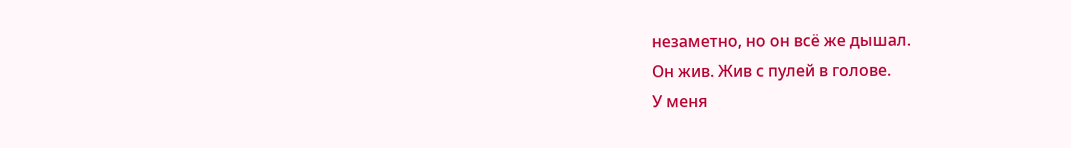незаметно, но он всё же дышал.
Он жив. Жив с пулей в голове.
У меня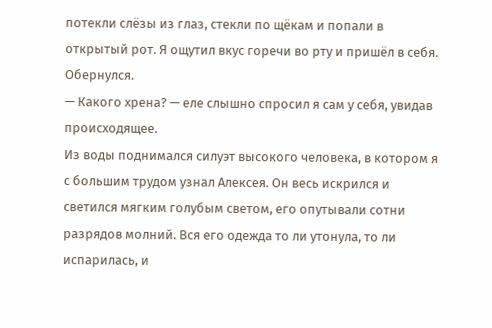потекли слёзы из глаз, стекли по щёкам и попали в открытый рот. Я ощутил вкус горечи во рту и пришёл в себя. Обернулся.
— Какого хрена? — еле слышно спросил я сам у себя, увидав происходящее.
Из воды поднимался силуэт высокого человека, в котором я с большим трудом узнал Алексея. Он весь искрился и светился мягким голубым светом, его опутывали сотни разрядов молний. Вся его одежда то ли утонула, то ли испарилась, и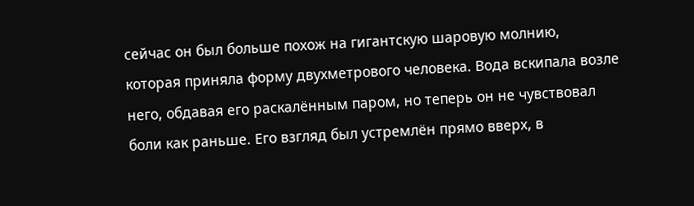сейчас он был больше похож на гигантскую шаровую молнию, которая приняла форму двухметрового человека. Вода вскипала возле него, обдавая его раскалённым паром, но теперь он не чувствовал боли как раньше. Его взгляд был устремлён прямо вверх, в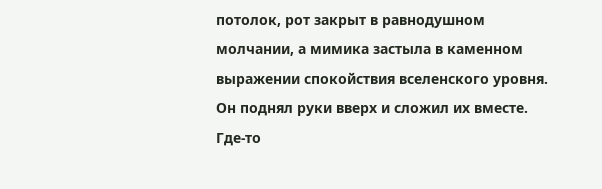потолок, рот закрыт в равнодушном молчании, а мимика застыла в каменном выражении спокойствия вселенского уровня. Он поднял руки вверх и сложил их вместе. Где-то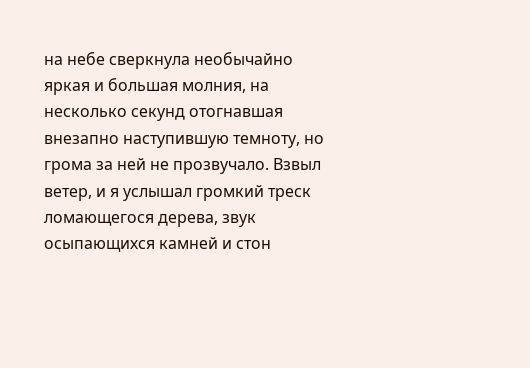на небе сверкнула необычайно яркая и большая молния, на несколько секунд отогнавшая внезапно наступившую темноту, но грома за ней не прозвучало. Взвыл ветер, и я услышал громкий треск ломающегося дерева, звук осыпающихся камней и стон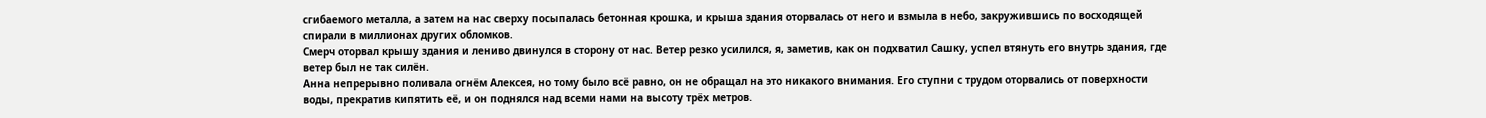сгибаемого металла, а затем на нас сверху посыпалась бетонная крошка, и крыша здания оторвалась от него и взмыла в небо, закружившись по восходящей спирали в миллионах других обломков.
Смерч оторвал крышу здания и лениво двинулся в сторону от нас. Ветер резко усилился, я, заметив, как он подхватил Сашку, успел втянуть его внутрь здания, где ветер был не так силён.
Анна непрерывно поливала огнём Алексея, но тому было всё равно, он не обращал на это никакого внимания. Его ступни с трудом оторвались от поверхности воды, прекратив кипятить её, и он поднялся над всеми нами на высоту трёх метров.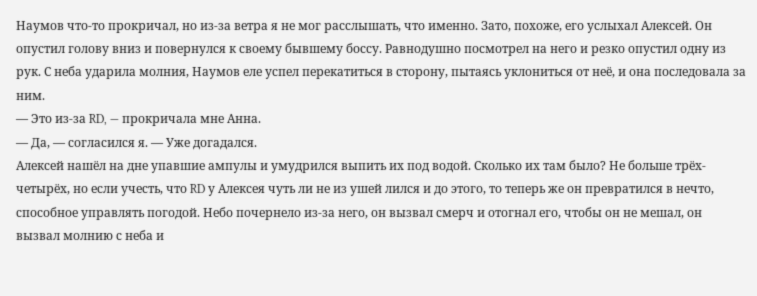Наумов что-то прокричал, но из-за ветра я не мог расслышать, что именно. Зато, похоже, его услыхал Алексей. Он опустил голову вниз и повернулся к своему бывшему боссу. Равнодушно посмотрел на него и резко опустил одну из рук. С неба ударила молния, Наумов еле успел перекатиться в сторону, пытаясь уклониться от неё, и она последовала за ним.
— Это из-за RD, — прокричала мне Анна.
— Да, — согласился я. — Уже догадался.
Алексей нашёл на дне упавшие ампулы и умудрился выпить их под водой. Сколько их там было? Не больше трёх-четырёх, но если учесть, что RD у Алексея чуть ли не из ушей лился и до этого, то теперь же он превратился в нечто, способное управлять погодой. Небо почернело из-за него, он вызвал смерч и отогнал его, чтобы он не мешал, он вызвал молнию с неба и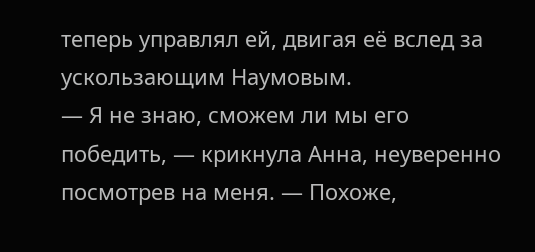теперь управлял ей, двигая её вслед за ускользающим Наумовым.
— Я не знаю, сможем ли мы его победить, — крикнула Анна, неуверенно посмотрев на меня. — Похоже,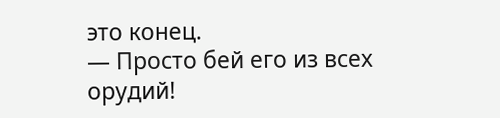это конец.
— Просто бей его из всех орудий!